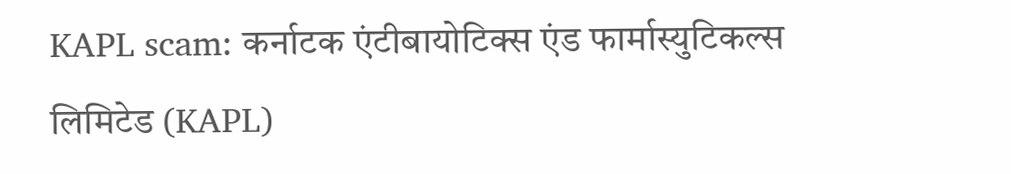KAPL scam: कर्नाटक एंटीबायोटिक्स एंड फार्मास्युटिकल्स लिमिटेड (KAPL)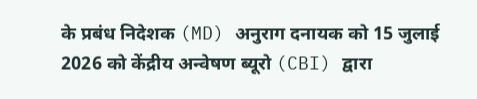के प्रबंध निदेशक (MD) अनुराग दनायक को 15 जुलाई 2026 को केंद्रीय अन्वेषण ब्यूरो (CBI) द्वारा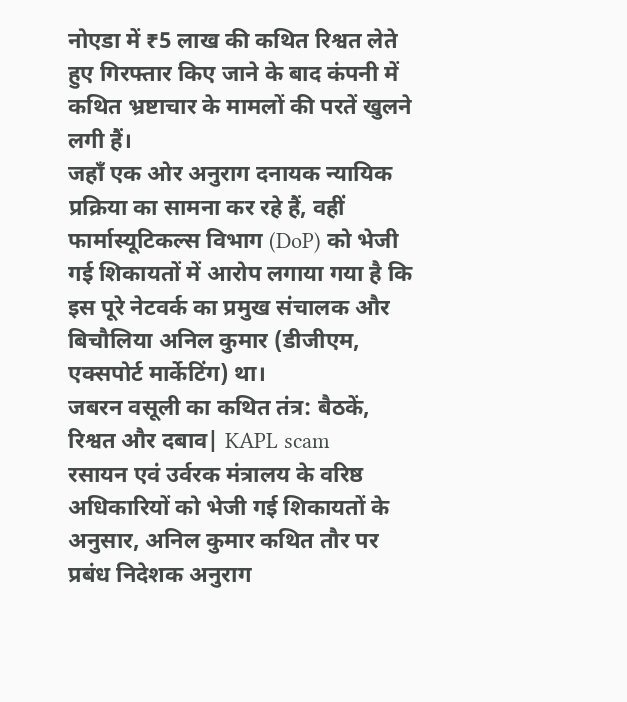नोएडा में ₹5 लाख की कथित रिश्वत लेते हुए गिरफ्तार किए जाने के बाद कंपनी में कथित भ्रष्टाचार के मामलों की परतें खुलने लगी हैं।
जहाँ एक ओर अनुराग दनायक न्यायिक प्रक्रिया का सामना कर रहे हैं, वहीं फार्मास्यूटिकल्स विभाग (DoP) को भेजी गई शिकायतों में आरोप लगाया गया है कि इस पूरे नेटवर्क का प्रमुख संचालक और बिचौलिया अनिल कुमार (डीजीएम, एक्सपोर्ट मार्केटिंग) था।
जबरन वसूली का कथित तंत्र: बैठकें, रिश्वत और दबाव| KAPL scam
रसायन एवं उर्वरक मंत्रालय के वरिष्ठ अधिकारियों को भेजी गई शिकायतों के अनुसार, अनिल कुमार कथित तौर पर प्रबंध निदेशक अनुराग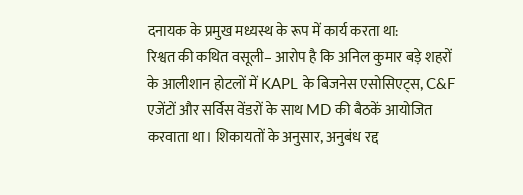दनायक के प्रमुख मध्यस्थ के रूप में कार्य करता था:
रिश्वत की कथित वसूली– आरोप है कि अनिल कुमार बड़े शहरों के आलीशान होटलों में KAPL के बिजनेस एसोसिएट्स, C&F एजेंटों और सर्विस वेंडरों के साथ MD की बैठकें आयोजित करवाता था। शिकायतों के अनुसार, अनुबंध रद्द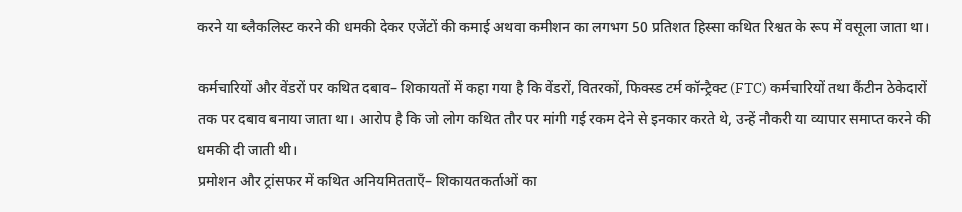करने या ब्लैकलिस्ट करने की धमकी देकर एजेंटों की कमाई अथवा कमीशन का लगभग 50 प्रतिशत हिस्सा कथित रिश्वत के रूप में वसूला जाता था।

कर्मचारियों और वेंडरों पर कथित दबाव– शिकायतों में कहा गया है कि वेंडरों, वितरकों, फिक्स्ड टर्म कॉन्ट्रैक्ट (FTC) कर्मचारियों तथा कैंटीन ठेकेदारों तक पर दबाव बनाया जाता था। आरोप है कि जो लोग कथित तौर पर मांगी गई रकम देने से इनकार करते थे, उन्हें नौकरी या व्यापार समाप्त करने की धमकी दी जाती थी।
प्रमोशन और ट्रांसफर में कथित अनियमितताएँ– शिकायतकर्ताओं का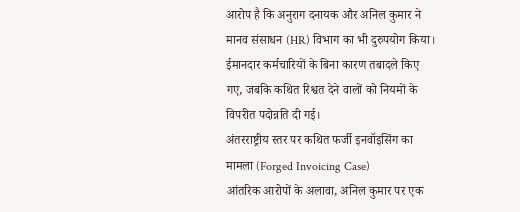आरोप है कि अनुराग दनायक और अनिल कुमार ने मानव संसाधन (HR) विभाग का भी दुरुपयोग किया। ईमानदार कर्मचारियों के बिना कारण तबादले किए गए, जबकि कथित रिश्वत देने वालों को नियमों के विपरीत पदोन्नति दी गई।
अंतरराष्ट्रीय स्तर पर कथित फर्जी इनवॉइसिंग का मामला (Forged Invoicing Case)
आंतरिक आरोपों के अलावा, अनिल कुमार पर एक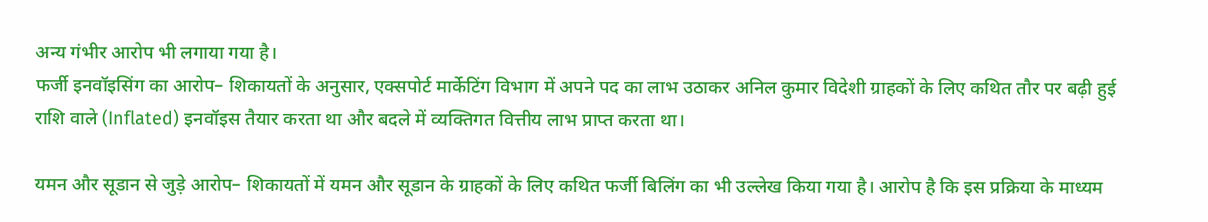अन्य गंभीर आरोप भी लगाया गया है।
फर्जी इनवॉइसिंग का आरोप– शिकायतों के अनुसार, एक्सपोर्ट मार्केटिंग विभाग में अपने पद का लाभ उठाकर अनिल कुमार विदेशी ग्राहकों के लिए कथित तौर पर बढ़ी हुई राशि वाले (Inflated) इनवॉइस तैयार करता था और बदले में व्यक्तिगत वित्तीय लाभ प्राप्त करता था।

यमन और सूडान से जुड़े आरोप– शिकायतों में यमन और सूडान के ग्राहकों के लिए कथित फर्जी बिलिंग का भी उल्लेख किया गया है। आरोप है कि इस प्रक्रिया के माध्यम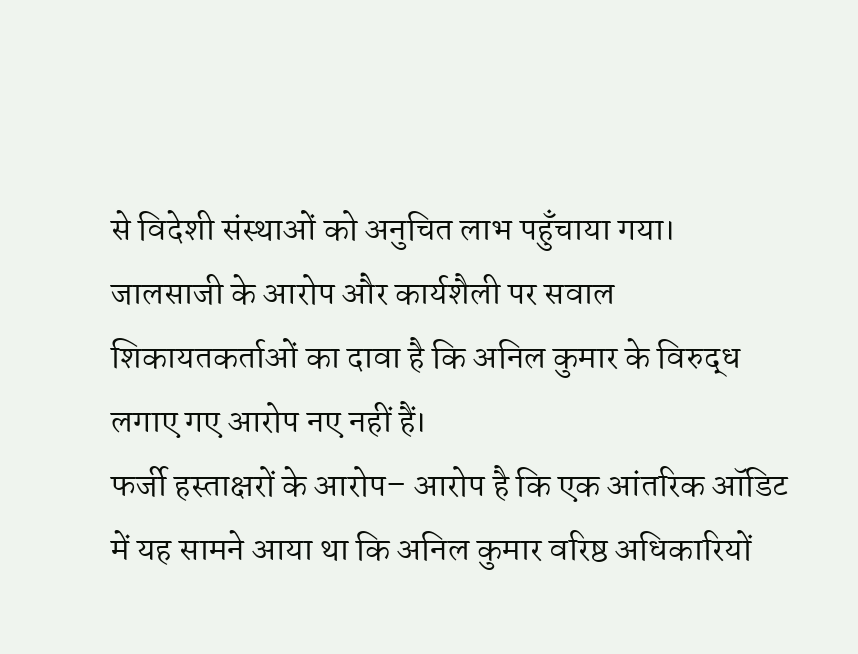से विदेशी संस्थाओं को अनुचित लाभ पहुँचाया गया।
जालसाजी के आरोप और कार्यशैली पर सवाल
शिकायतकर्ताओं का दावा है कि अनिल कुमार के विरुद्ध लगाए गए आरोप नए नहीं हैं।
फर्जी हस्ताक्षरों के आरोप– आरोप है कि एक आंतरिक ऑडिट में यह सामने आया था कि अनिल कुमार वरिष्ठ अधिकारियों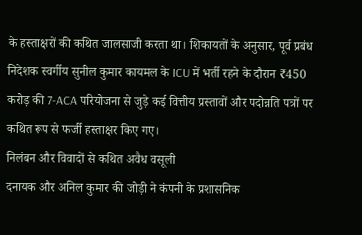के हस्ताक्षरों की कथित जालसाजी करता था। शिकायतों के अनुसार, पूर्व प्रबंध निदेशक स्वर्गीय सुनील कुमार कायमल के ICU में भर्ती रहने के दौरान ₹450 करोड़ की 7-ACA परियोजना से जुड़े कई वित्तीय प्रस्तावों और पदोन्नति पत्रों पर कथित रूप से फर्जी हस्ताक्षर किए गए।
निलंबन और विवादों से कथित अवैध वसूली
दनायक और अनिल कुमार की जोड़ी ने कंपनी के प्रशासनिक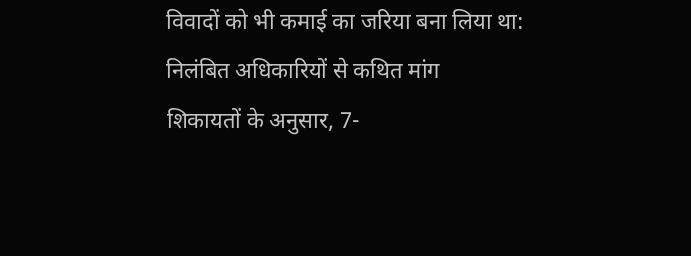विवादों को भी कमाई का जरिया बना लिया था:
निलंबित अधिकारियों से कथित मांग
शिकायतों के अनुसार, 7-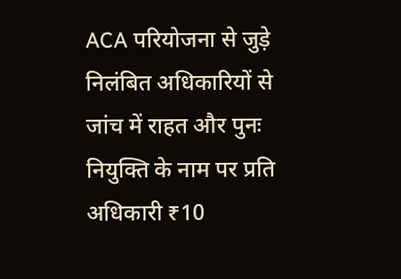ACA परियोजना से जुड़े निलंबित अधिकारियों से जांच में राहत और पुनः नियुक्ति के नाम पर प्रति अधिकारी ₹10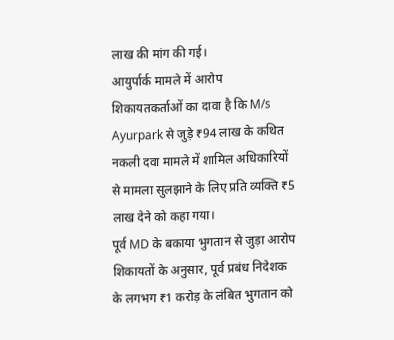लाख की मांग की गई।
आयुर्पार्क मामले में आरोप
शिकायतकर्ताओं का दावा है कि M/s Ayurpark से जुड़े ₹94 लाख के कथित नकली दवा मामले में शामिल अधिकारियों से मामला सुलझाने के लिए प्रति व्यक्ति ₹5 लाख देने को कहा गया।
पूर्व MD के बकाया भुगतान से जुड़ा आरोप
शिकायतों के अनुसार, पूर्व प्रबंध निदेशक के लगभग ₹1 करोड़ के लंबित भुगतान को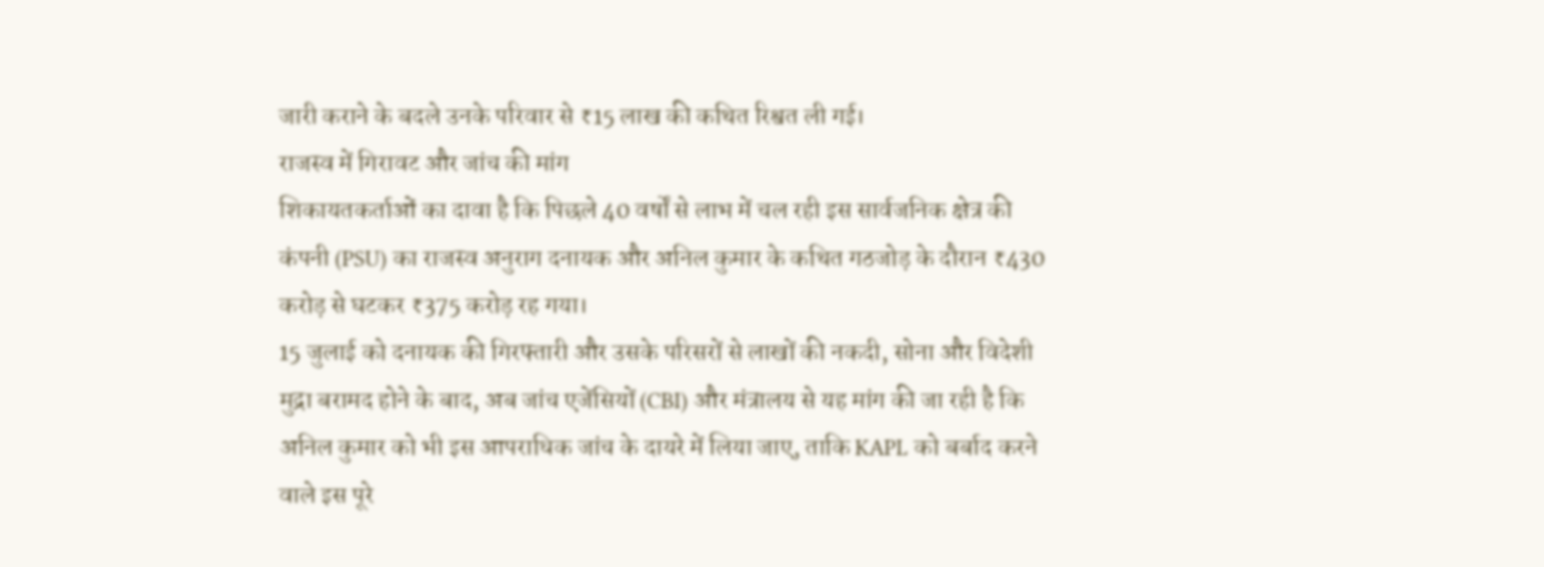जारी कराने के बदले उनके परिवार से ₹15 लाख की कथित रिश्वत ली गई।
राजस्व में गिरावट और जांच की मांग
शिकायतकर्ताओं का दावा है कि पिछले 40 वर्षों से लाभ में चल रही इस सार्वजनिक क्षेत्र की कंपनी (PSU) का राजस्व अनुराग दनायक और अनिल कुमार के कथित गठजोड़ के दौरान ₹430 करोड़ से घटकर ₹375 करोड़ रह गया।
15 जुलाई को दनायक की गिरफ्तारी और उसके परिसरों से लाखों की नकदी, सोना और विदेशी मुद्रा बरामद होने के बाद, अब जांच एजेंसियों (CBI) और मंत्रालय से यह मांग की जा रही है कि अनिल कुमार को भी इस आपराधिक जांच के दायरे में लिया जाए, ताकि KAPL को बर्बाद करने वाले इस पूरे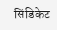सिंडिकेट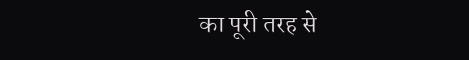का पूरी तरह से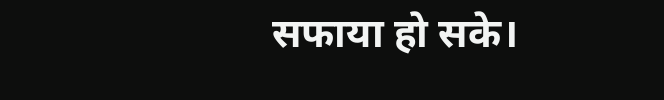सफाया हो सके।